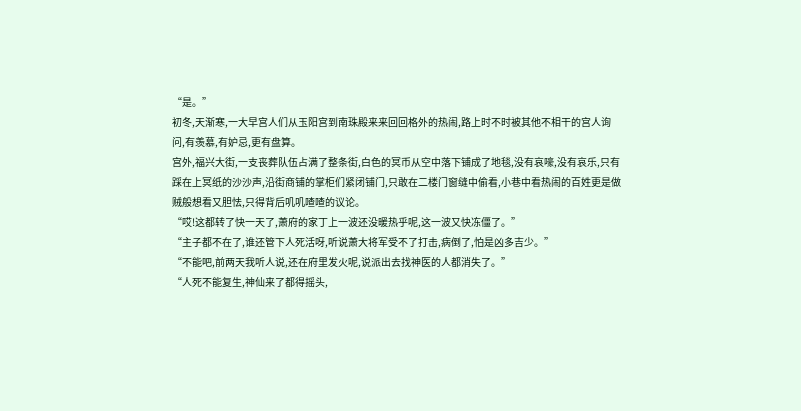“是。”
初冬,天渐寒,一大早宫人们从玉阳宫到南珠殿来来回回格外的热闹,路上时不时被其他不相干的宫人询问,有羡慕,有妒忌,更有盘算。
宫外,福兴大街,一支丧葬队伍占满了整条街,白色的冥币从空中落下铺成了地毯,没有哀嚎,没有哀乐,只有踩在上冥纸的沙沙声,沿街商铺的掌柜们紧闭铺门,只敢在二楼门窗缝中偷看,小巷中看热闹的百姓更是做贼般想看又胆怯,只得背后叽叽喳喳的议论。
“哎!这都转了快一天了,萧府的家丁上一波还没暖热乎呢,这一波又快冻僵了。”
“主子都不在了,谁还管下人死活呀,听说萧大将军受不了打击,病倒了,怕是凶多吉少。”
“不能吧,前两天我听人说,还在府里发火呢,说派出去找神医的人都消失了。”
“人死不能复生,神仙来了都得摇头,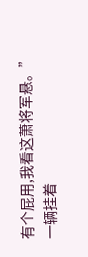有个屁用,我看这萧将军悬。”
一辆挂着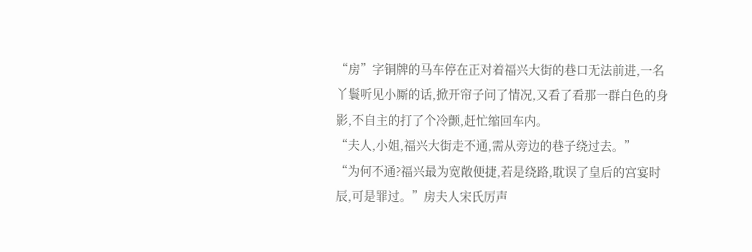“房”字铜牌的马车停在正对着福兴大街的巷口无法前进,一名丫鬟听见小厮的话,掀开帘子问了情况,又看了看那一群白色的身影,不自主的打了个冷颤,赶忙缩回车内。
“夫人,小姐,福兴大街走不通,需从旁边的巷子绕过去。”
“为何不通?福兴最为宽敞便捷,若是绕路,耽误了皇后的宫宴时辰,可是罪过。”房夫人宋氏厉声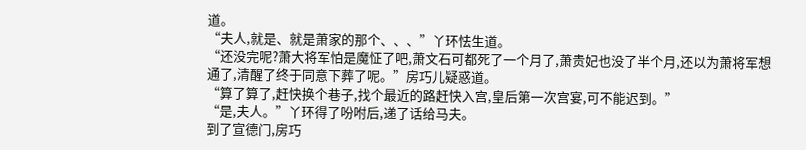道。
“夫人,就是、就是萧家的那个、、、”丫环怯生道。
“还没完呢?萧大将军怕是魔怔了吧,萧文石可都死了一个月了,萧贵妃也没了半个月,还以为萧将军想通了,清醒了终于同意下葬了呢。”房巧儿疑惑道。
“算了算了,赶快换个巷子,找个最近的路赶快入宫,皇后第一次宫宴,可不能迟到。”
“是,夫人。”丫环得了吩咐后,递了话给马夫。
到了宣德门,房巧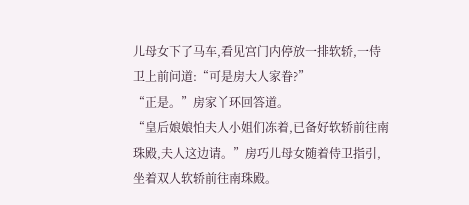儿母女下了马车,看见宫门内停放一排软轿,一侍卫上前问道:“可是房大人家眷?”
“正是。”房家丫环回答道。
“皇后娘娘怕夫人小姐们冻着,已备好软轿前往南珠殿,夫人这边请。”房巧儿母女随着侍卫指引,坐着双人软轿前往南珠殿。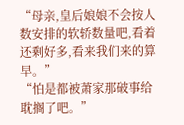“母亲,皇后娘娘不会按人数安排的软轿数量吧,看着还剩好多,看来我们来的算早。”
“怕是都被萧家那破事给耽搁了吧。”